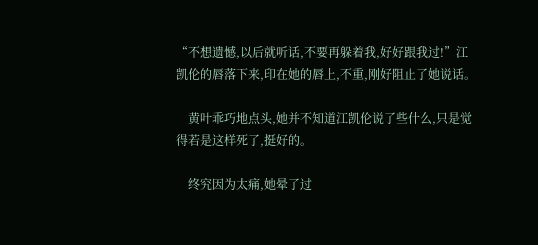“不想遗憾,以后就听话,不要再躲着我,好好跟我过!”江凯伦的唇落下来,印在她的唇上,不重,刚好阻止了她说话。

    黄叶乖巧地点头,她并不知道江凯伦说了些什么,只是觉得若是这样死了,挺好的。

    终究因为太痛,她晕了过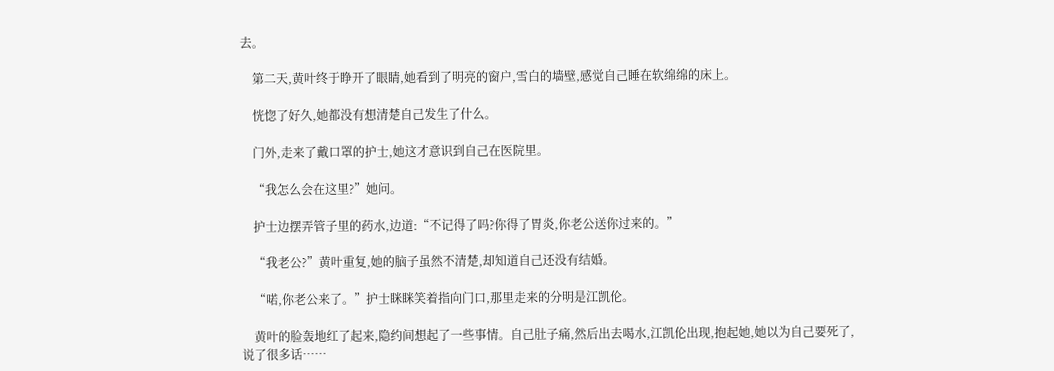去。

    第二天,黄叶终于睁开了眼睛,她看到了明亮的窗户,雪白的墙壁,感觉自己睡在软绵绵的床上。

    恍惚了好久,她都没有想清楚自己发生了什么。

    门外,走来了戴口罩的护士,她这才意识到自己在医院里。

    “我怎么会在这里?”她问。

    护士边摆弄管子里的药水,边道:“不记得了吗?你得了胃炎,你老公送你过来的。”

    “我老公?”黄叶重复,她的脑子虽然不清楚,却知道自己还没有结婚。

    “喏,你老公来了。”护士眯眯笑着指向门口,那里走来的分明是江凯伦。

    黄叶的脸轰地红了起来,隐约间想起了一些事情。自己肚子痛,然后出去喝水,江凯伦出现,抱起她,她以为自己要死了,说了很多话……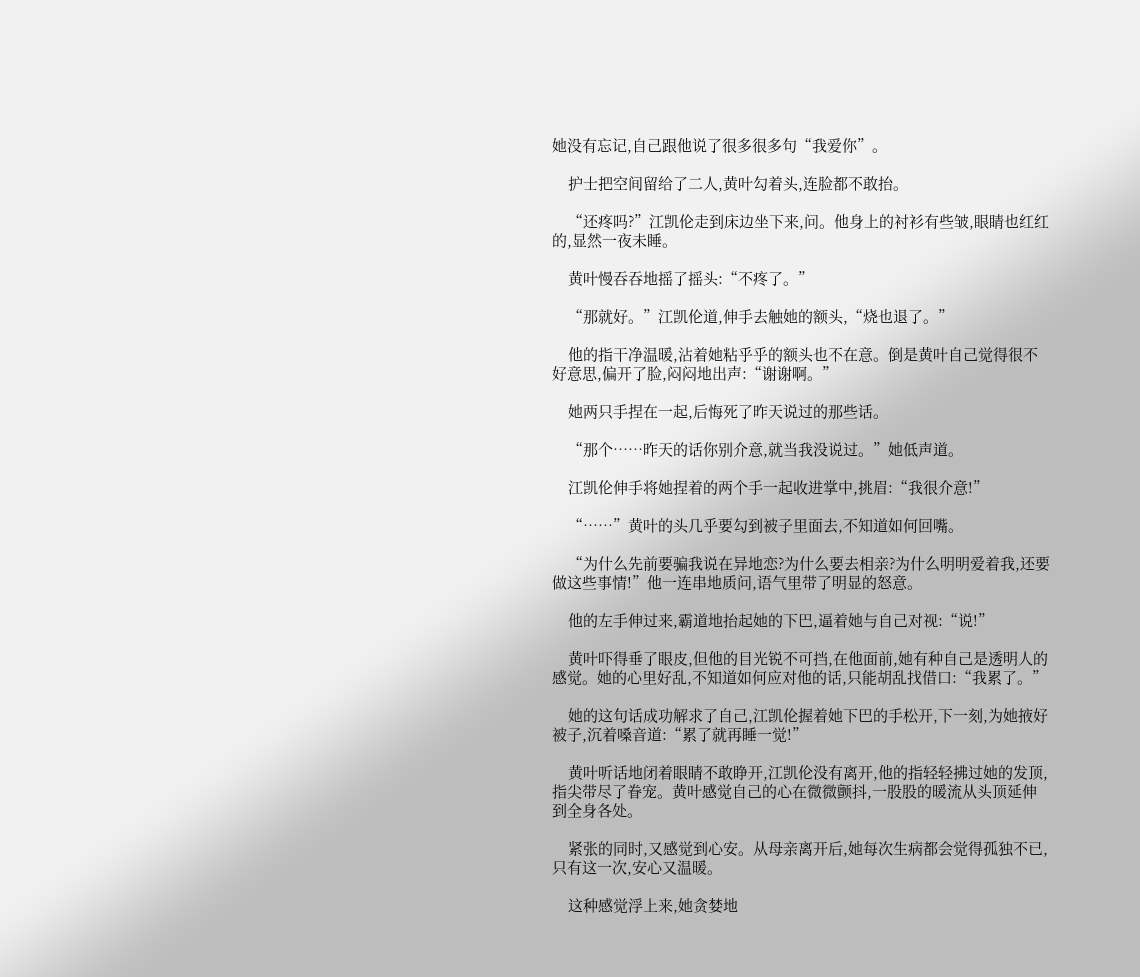她没有忘记,自己跟他说了很多很多句“我爱你”。

    护士把空间留给了二人,黄叶勾着头,连脸都不敢抬。

    “还疼吗?”江凯伦走到床边坐下来,问。他身上的衬衫有些皱,眼睛也红红的,显然一夜未睡。

    黄叶慢吞吞地摇了摇头:“不疼了。”

    “那就好。”江凯伦道,伸手去触她的额头,“烧也退了。”

    他的指干净温暖,沾着她粘乎乎的额头也不在意。倒是黄叶自己觉得很不好意思,偏开了脸,闷闷地出声:“谢谢啊。”

    她两只手捏在一起,后悔死了昨天说过的那些话。

    “那个……昨天的话你别介意,就当我没说过。”她低声道。

    江凯伦伸手将她捏着的两个手一起收进掌中,挑眉:“我很介意!”

    “……”黄叶的头几乎要勾到被子里面去,不知道如何回嘴。

    “为什么先前要骗我说在异地恋?为什么要去相亲?为什么明明爱着我,还要做这些事情!”他一连串地质问,语气里带了明显的怒意。

    他的左手伸过来,霸道地抬起她的下巴,逼着她与自己对视:“说!”

    黄叶吓得垂了眼皮,但他的目光锐不可挡,在他面前,她有种自己是透明人的感觉。她的心里好乱,不知道如何应对他的话,只能胡乱找借口:“我累了。”

    她的这句话成功解求了自己,江凯伦握着她下巴的手松开,下一刻,为她掖好被子,沉着嗓音道:“累了就再睡一觉!”

    黄叶听话地闭着眼睛不敢睁开,江凯伦没有离开,他的指轻轻拂过她的发顶,指尖带尽了眷宠。黄叶感觉自己的心在微微颤抖,一股股的暖流从头顶延伸到全身各处。

    紧张的同时,又感觉到心安。从母亲离开后,她每次生病都会觉得孤独不已,只有这一次,安心又温暖。

    这种感觉浮上来,她贪婪地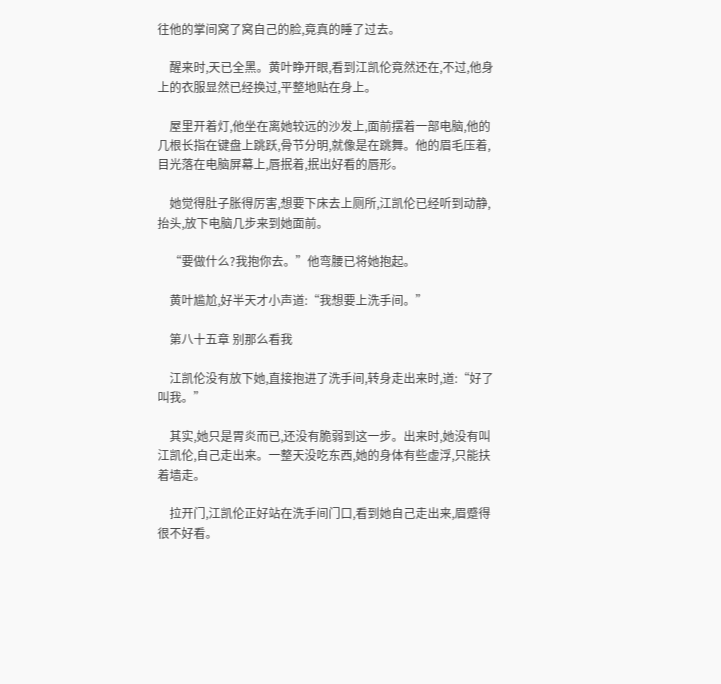往他的掌间窝了窝自己的脸,竟真的睡了过去。

    醒来时,天已全黑。黄叶睁开眼,看到江凯伦竟然还在,不过,他身上的衣服显然已经换过,平整地贴在身上。

    屋里开着灯,他坐在离她较远的沙发上,面前摆着一部电脑,他的几根长指在键盘上跳跃,骨节分明,就像是在跳舞。他的眉毛压着,目光落在电脑屏幕上,唇抿着,抿出好看的唇形。

    她觉得肚子胀得厉害,想要下床去上厕所,江凯伦已经听到动静,抬头,放下电脑几步来到她面前。

    “要做什么?我抱你去。”他弯腰已将她抱起。

    黄叶尴尬,好半天才小声道:“我想要上洗手间。”

    第八十五章 别那么看我

    江凯伦没有放下她,直接抱进了洗手间,转身走出来时,道:“好了叫我。”

    其实,她只是胃炎而已,还没有脆弱到这一步。出来时,她没有叫江凯伦,自己走出来。一整天没吃东西,她的身体有些虚浮,只能扶着墙走。

    拉开门,江凯伦正好站在洗手间门口,看到她自己走出来,眉蹙得很不好看。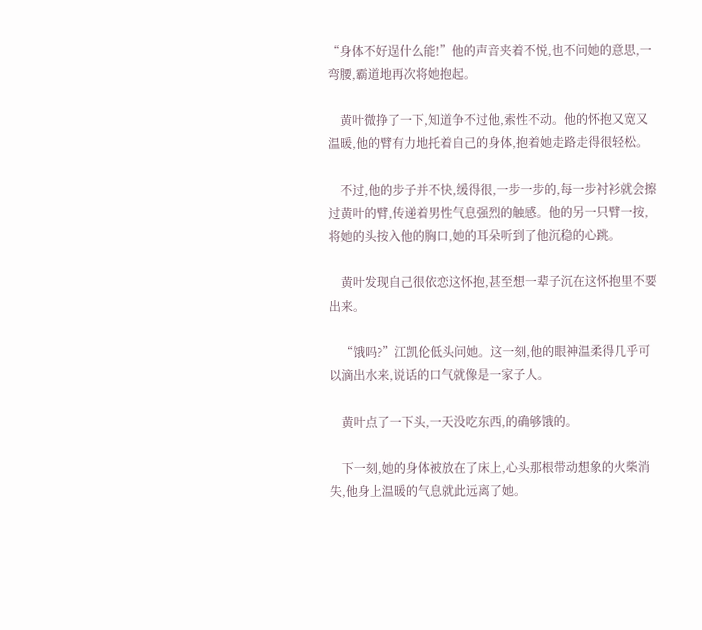“身体不好逞什么能!”他的声音夹着不悦,也不问她的意思,一弯腰,霸道地再次将她抱起。

    黄叶微挣了一下,知道争不过他,索性不动。他的怀抱又宽又温暖,他的臂有力地托着自己的身体,抱着她走路走得很轻松。

    不过,他的步子并不快,缓得很,一步一步的,每一步衬衫就会擦过黄叶的臂,传递着男性气息强烈的触感。他的另一只臂一按,将她的头按入他的胸口,她的耳朵听到了他沉稳的心跳。

    黄叶发现自己很依恋这怀抱,甚至想一辈子沉在这怀抱里不要出来。

    “饿吗?”江凯伦低头问她。这一刻,他的眼神温柔得几乎可以滴出水来,说话的口气就像是一家子人。

    黄叶点了一下头,一天没吃东西,的确够饿的。

    下一刻,她的身体被放在了床上,心头那根带动想象的火柴消失,他身上温暖的气息就此远离了她。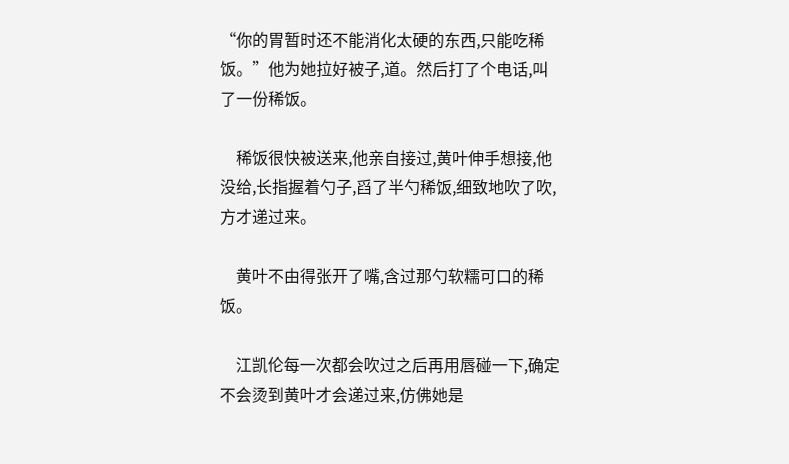“你的胃暂时还不能消化太硬的东西,只能吃稀饭。”他为她拉好被子,道。然后打了个电话,叫了一份稀饭。

    稀饭很快被送来,他亲自接过,黄叶伸手想接,他没给,长指握着勺子,舀了半勺稀饭,细致地吹了吹,方才递过来。

    黄叶不由得张开了嘴,含过那勺软糯可口的稀饭。

    江凯伦每一次都会吹过之后再用唇碰一下,确定不会烫到黄叶才会递过来,仿佛她是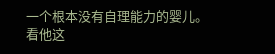一个根本没有自理能力的婴儿。看他这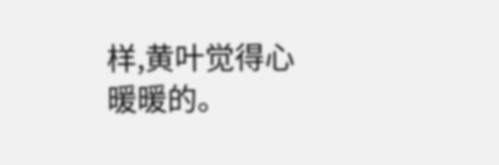样,黄叶觉得心暖暖的。